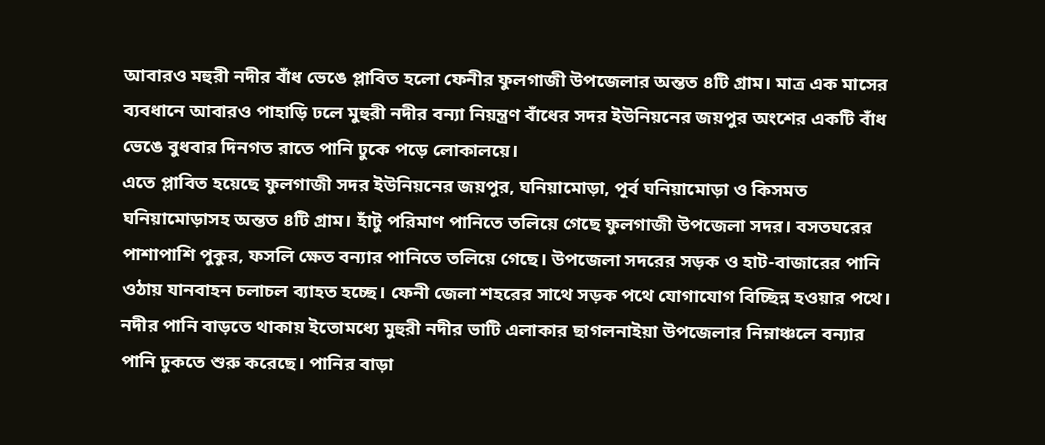আবারও মহুরী নদীর বাঁধ ভেঙে প্লাবিত হলো ফেনীর ফুলগাজী উপজেলার অন্তত ৪টি গ্রাম। মাত্র এক মাসের ব্যবধানে আবারও পাহাড়ি ঢলে মুহুরী নদীর বন্যা নিয়ন্ত্রণ বাঁধের সদর ইউনিয়নের জয়পুর অংশের একটি বাঁধ ভেঙে বুধবার দিনগত রাতে পানি ঢুকে পড়ে লোকালয়ে।
এতে প্লাবিত হয়েছে ফুলগাজী সদর ইউনিয়নের জয়পুর, ঘনিয়ামোড়া, পূর্ব ঘনিয়ামোড়া ও কিসমত ঘনিয়ামোড়াসহ অন্তত ৪টি গ্রাম। হাঁটু পরিমাণ পানিতে তলিয়ে গেছে ফুলগাজী উপজেলা সদর। বসতঘরের পাশাপাশি পুকুর, ফসলি ক্ষেত বন্যার পানিতে তলিয়ে গেছে। উপজেলা সদরের সড়ক ও হাট-বাজারের পানি ওঠায় যানবাহন চলাচল ব্যাহত হচ্ছে। ফেনী জেলা শহরের সাথে সড়ক পথে যোগাযোগ বিচ্ছিন্ন হওয়ার পথে।
নদীর পানি বাড়তে থাকায় ইতোমধ্যে মুহুরী নদীর ভাটি এলাকার ছাগলনাইয়া উপজেলার নিম্নাঞ্চলে বন্যার পানি ঢুকতে শুরু করেছে। পানির বাড়া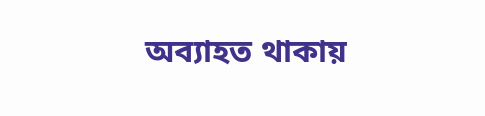অব্যাহত থাকায়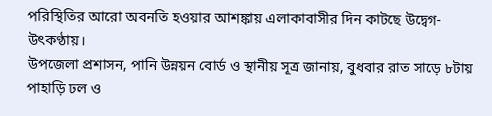পরিস্থিতির আরো অবনতি হওয়ার আশঙ্কায় এলাকাবাসীর দিন কাটছে উদ্বেগ-উৎকণ্ঠায়।
উপজেলা প্রশাসন, পানি উন্নয়ন বোর্ড ও স্থানীয় সূত্র জানায়, বুধবার রাত সাড়ে ৮টায় পাহাড়ি ঢল ও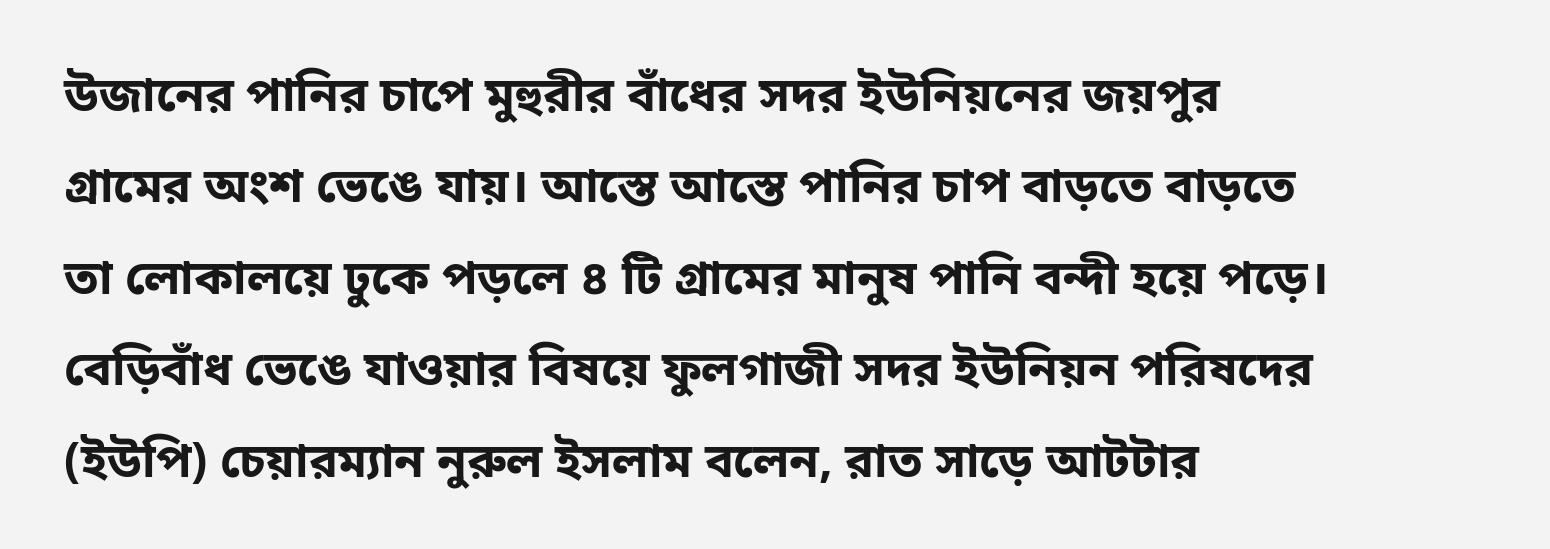উজানের পানির চাপে মুহুরীর বাঁধের সদর ইউনিয়নের জয়পুর গ্রামের অংশ ভেঙে যায়। আস্তে আস্তে পানির চাপ বাড়তে বাড়তে তা লোকালয়ে ঢুকে পড়লে ৪ টি গ্রামের মানুষ পানি বন্দী হয়ে পড়ে।
বেড়িবাঁধ ভেঙে যাওয়ার বিষয়ে ফুলগাজী সদর ইউনিয়ন পরিষদের (ইউপি) চেয়ারম্যান নুরুল ইসলাম বলেন, রাত সাড়ে আটটার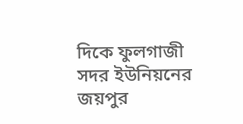দিকে ফুলগাজী সদর ইউনিয়নের জয়পুর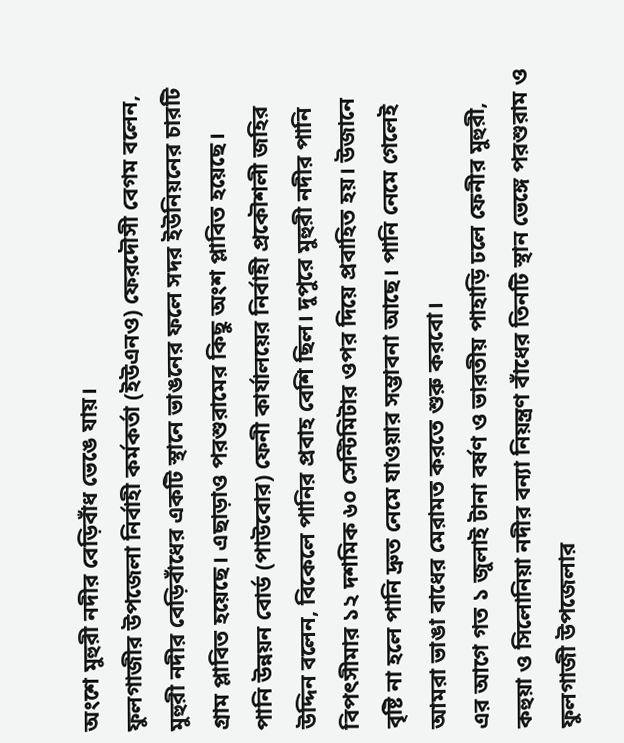অংশে মুহুরী নদীর বেড়িবাঁধ ভেঙে যায়।
ফুলগাজীর উপজেলা নির্বাহী কর্মকর্তা (ইউএনও) ফেরদৌসী বেগম বলেন, মুহুরী নদীর বেড়িবাঁধের একটি স্থানে ভাঙনের ফলে সদর ইউনিয়নের চারটি গ্রাম প্লাবিত হয়েছে। এছাড়াও পরশুরামের কিছু অংশ প্লাবিত হয়েছে।
পানি উন্নয়ন বোর্ড (পাউবোর) ফেনী কার্যালয়ের নির্বাহী প্রকৌশলী জহির উদ্দিন বলেন, বিকেলে পানির প্রবাহ বেশি ছিল। দুপুরে মুহুরী নদীর পানি বিপৎসীমার ১২ দশমিক ৬০ সেন্টিমিটার ওপর দিয়ে প্রবাহিত হয়। উজানে বৃষ্টি না হলে পানি দ্রুত নেমে যাওয়ার সম্ভাবনা আছে। পানি নেমে গেলেই আমরা ভাঙা বাধের মেরামত করতে শুরু করবো।
এর আগে গত ১ জুলাই টানা বর্ষণ ও ভারতীয় পাহাড়ি ঢলে ফেনীর মুহুরী, কহুয়া ও সিলোনিয়া নদীর বন্যা নিয়ন্ত্রণ বাঁধের তিনটি স্থান ভেঙ্গে পরশুরাম ও ফুলগাজী উপজেলার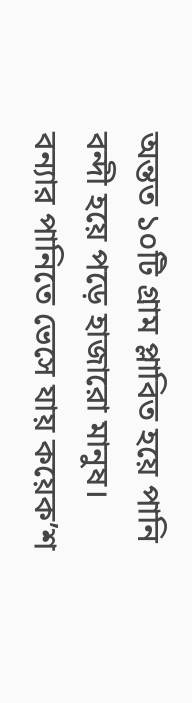অন্তত ১০টি গ্রাম প্লাবিত হয়ে পানি বন্দী হয়ে পড়ে হাজারো মানুষ। বন্যার পানিতে ভেসে যায় কয়েক’শ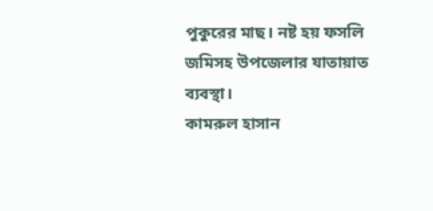পুকুরের মাছ। নষ্ট হয় ফসলি জমিসহ উপজেলার যাতায়াত ব্যবস্থা।
কামরুল হাসান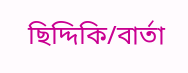ছিদ্দিকি/বার্তা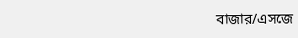বাজার/এসজে